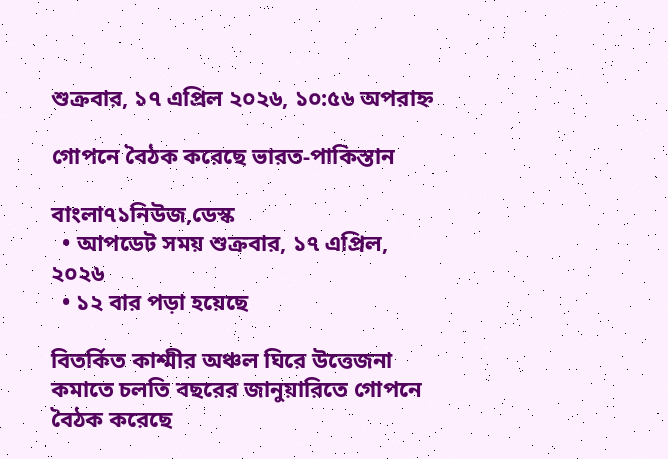শুক্রবার, ১৭ এপ্রিল ২০২৬, ১০:৫৬ অপরাহ্ন

গোপনে বৈঠক করেছে ভারত-পাকিস্তান

বাংলা৭১নিউজ,ডেস্ক
  • আপডেট সময় শুক্রবার, ১৭ এপ্রিল, ২০২৬
  • ১২ বার পড়া হয়েছে

বিতর্কিত কাশ্মীর অঞ্চল ঘিরে উত্তেজনা কমাতে চলতি বছরের জানুয়ারিতে গোপনে বৈঠক করেছে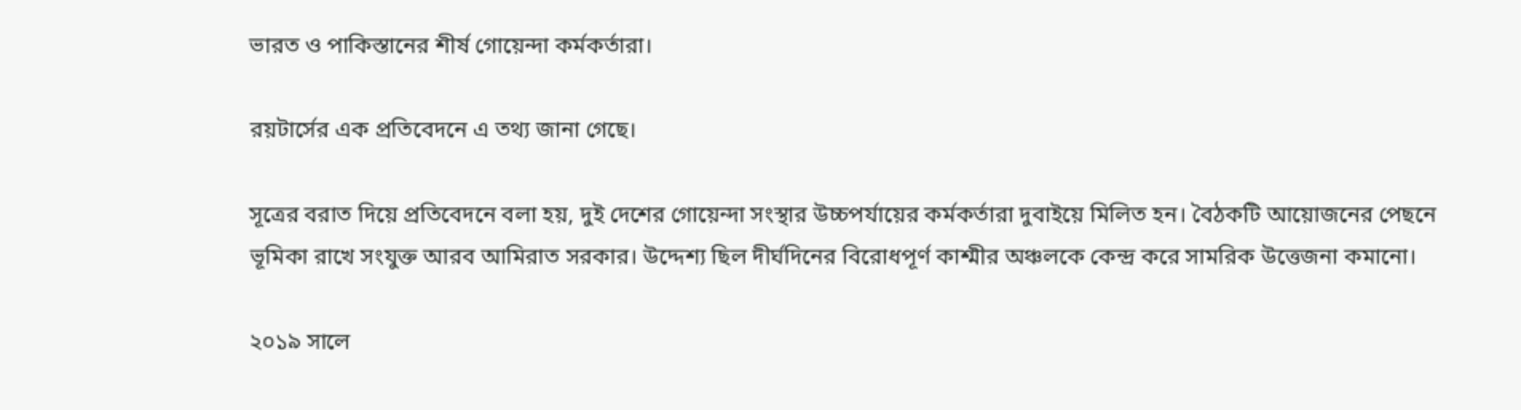ভারত ও পাকিস্তানের শীর্ষ গোয়েন্দা কর্মকর্তারা।

রয়টার্সের এক প্রতিবেদনে এ তথ্য জানা গেছে।

সূত্রের বরাত দিয়ে প্রতিবেদনে বলা হয়, দুই দেশের গোয়েন্দা সংস্থার উচ্চপর্যায়ের কর্মকর্তারা দুবাইয়ে মিলিত হন। বৈঠকটি আয়োজনের পেছনে ভূমিকা রাখে সংযুক্ত আরব আমিরাত সরকার। উদ্দেশ্য ছিল দীর্ঘদিনের বিরোধপূর্ণ কাশ্মীর অঞ্চলকে কেন্দ্র করে সামরিক উত্তেজনা কমানো।

২০১৯ সালে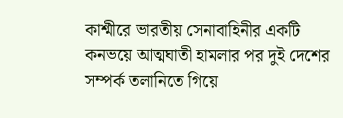কাশ্মীরে ভারতীয় সেনাবাহিনীর একটি কনভয়ে আত্মঘাতী হামলার পর দুই দেশের সম্পর্ক তলানিতে গিয়ে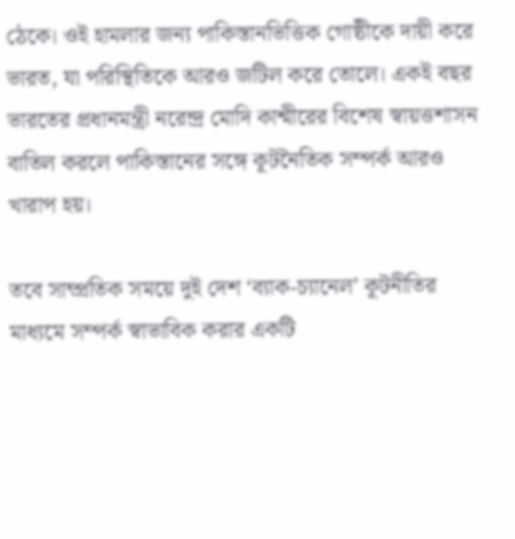ঠেকে। ওই হামলার জন্য পাকিস্তানভিত্তিক গোষ্ঠীকে দায়ী করে ভারত, যা পরিস্থিতিকে আরও জটিল করে তোলে। একই বছর ভারতের প্রধানমন্ত্রী নরেন্দ্র মোদি কাশ্মীরের বিশেষ স্বায়ত্তশাসন বাতিল করলে পাকিস্তানের সঙ্গে কূটনৈতিক সম্পর্ক আরও খারাপ হয়।

তবে সাম্প্রতিক সময়ে দুই দেশ ‘ব্যাক-চ্যানেল’ কূটনীতির মাধ্যমে সম্পর্ক স্বাভাবিক করার একটি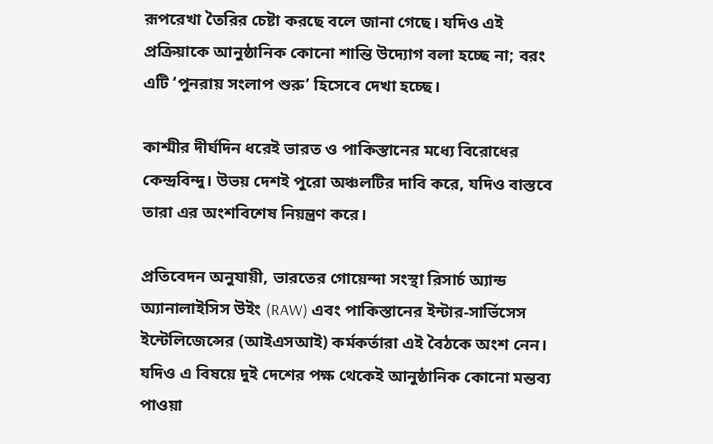রূপরেখা তৈরির চেষ্টা করছে বলে জানা গেছে। যদিও এই প্রক্রিয়াকে আনুষ্ঠানিক কোনো শান্তি উদ্যোগ বলা হচ্ছে না; বরং এটি ‘পুনরায় সংলাপ শুরু’ হিসেবে দেখা হচ্ছে।

কাশ্মীর দীর্ঘদিন ধরেই ভারত ও পাকিস্তানের মধ্যে বিরোধের কেন্দ্রবিন্দু। উভয় দেশই পুরো অঞ্চলটির দাবি করে, যদিও বাস্তবে তারা এর অংশবিশেষ নিয়ন্ত্রণ করে।

প্রতিবেদন অনুযায়ী, ভারতের গোয়েন্দা সংস্থা রিসার্চ অ্যান্ড অ্যানালাইসিস উইং (RAW) এবং পাকিস্তানের ইন্টার-সার্ভিসেস ইন্টেলিজেন্সের (আইএসআই) কর্মকর্তারা এই বৈঠকে অংশ নেন। যদিও এ বিষয়ে দুই দেশের পক্ষ থেকেই আনুষ্ঠানিক কোনো মন্তব্য পাওয়া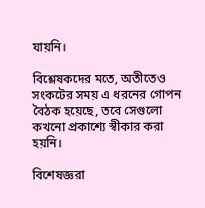যায়নি।

বিশ্লেষকদের মতে, অতীতেও সংকটের সময় এ ধরনের গোপন বৈঠক হয়েছে, তবে সেগুলো কখনো প্রকাশ্যে স্বীকার করা হয়নি।

বিশেষজ্ঞরা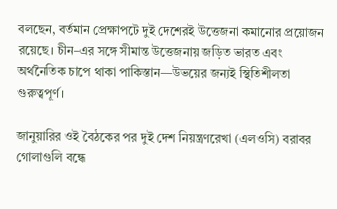বলছেন, বর্তমান প্রেক্ষাপটে দুই দেশেরই উত্তেজনা কমানোর প্রয়োজন রয়েছে। চীন–এর সঙ্গে সীমান্ত উত্তেজনায় জড়িত ভারত এবং অর্থনৈতিক চাপে থাকা পাকিস্তান—উভয়ের জন্যই স্থিতিশীলতা গুরুত্বপূর্ণ।

জানুয়ারির ওই বৈঠকের পর দুই দেশ নিয়ন্ত্রণরেখা (এলওসি) বরাবর গোলাগুলি বন্ধে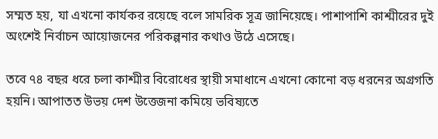সম্মত হয়, যা এখনো কার্যকর রয়েছে বলে সামরিক সূত্র জানিয়েছে। পাশাপাশি কাশ্মীরের দুই অংশেই নির্বাচন আয়োজনের পরিকল্পনার কথাও উঠে এসেছে।

তবে ৭৪ বছর ধরে চলা কাশ্মীর বিরোধের স্থায়ী সমাধানে এখনো কোনো বড় ধরনের অগ্রগতি হয়নি। আপাতত উভয় দেশ উত্তেজনা কমিয়ে ভবিষ্যতে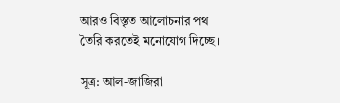আরও বিস্তৃত আলোচনার পথ তৈরি করতেই মনোযোগ দিচ্ছে।

সূত্র: আল-জাজিরা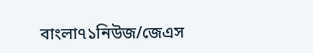বাংলা৭১নিউজ/জেএস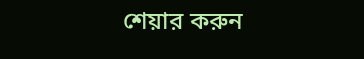শেয়ার করুন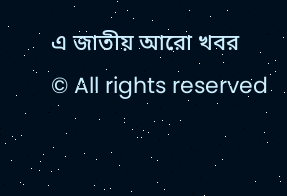এ জাতীয় আরো খবর
© All rights reserved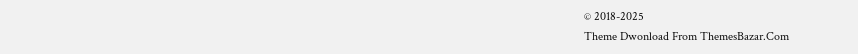© 2018-2025
Theme Dwonload From ThemesBazar.Com